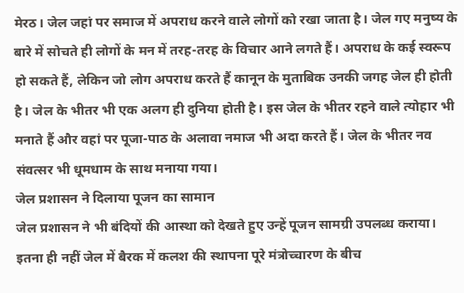मेरठ। जेल जहां पर समाज में अपराध करने वाले लोगों को रखा जाता है। जेल गए मनुष्य के बारे में सोचते ही लोगों के मन में तरह-तरह के विचार आने लगते हैं। अपराध के कई स्वरूप हो सकते हैं, लेकिन जो लोग अपराध करते हैं कानून के मुताबिक उनकी जगह जेल ही होती है। जेल के भीतर भी एक अलग ही दुनिया होती है। इस जेल के भीतर रहने वाले त्योहार भी मनाते हैं और वहां पर पूजा-पाठ के अलावा नमाज भी अदा करते हैं। जेल के भीतर नव संवत्सर भी धूमधाम के साथ मनाया गया।
जेल प्रशासन ने दिलाया पूजन का सामान
जेल प्रशासन ने भी बंदियों की आस्था को देखते हुए उन्हें पूजन सामग्री उपलब्ध कराया। इतना ही नहीं जेल में बैरक में कलश की स्थापना पूरे मंत्रोच्चारण के बीच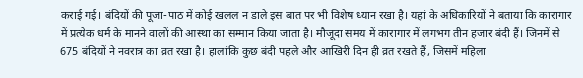कराई गई। बंदियों की पूजा-पाठ में कोई खलल न डाले इस बात पर भी विशेष ध्यान रखा है। यहां के अधिकारियों ने बताया कि कारागार में प्रत्येक धर्म के मानने वालों की आस्था का सम्मान किया जाता है। मौजूदा समय में कारागार में लगभग तीन हजार बंदी हैं। जिनमें से 675 बंदियों ने नवरात्र का व्रत रखा है। हालांकि कुछ बंदी पहले और आखिरी दिन ही व्रत रखते हैं, जिसमें महिला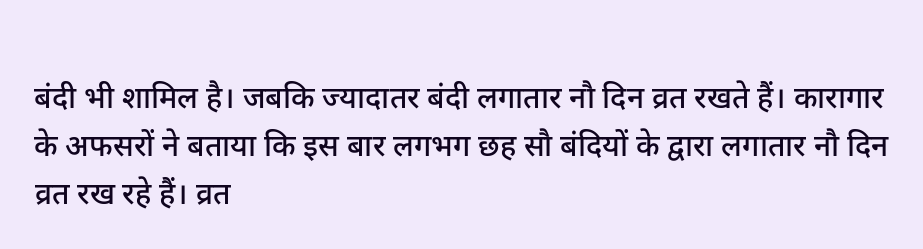बंदी भी शामिल है। जबकि ज्यादातर बंदी लगातार नौ दिन व्रत रखते हैं। कारागार के अफसरों ने बताया कि इस बार लगभग छह सौ बंदियों के द्वारा लगातार नौ दिन व्रत रख रहे हैं। व्रत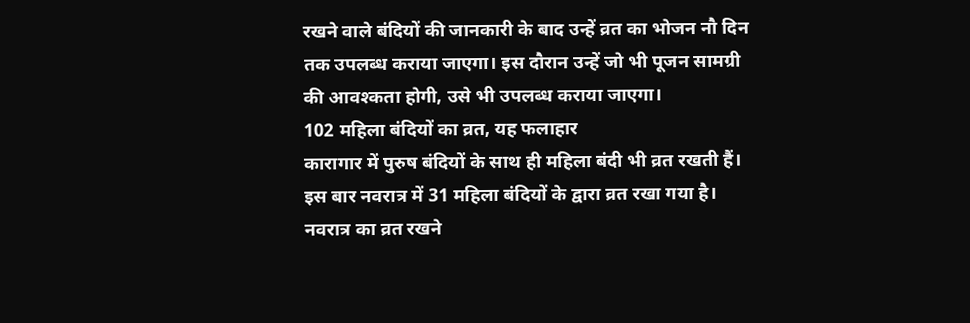रखने वाले बंदियों की जानकारी के बाद उन्हें व्रत का भोजन नौ दिन तक उपलब्ध कराया जाएगा। इस दौरान उन्हें जो भी पूजन सामग्री की आवश्कता होगी, उसे भी उपलब्ध कराया जाएगा।
102 महिला बंदियों का व्रत, यह फलाहार
कारागार में पुरुष बंदियों के साथ ही महिला बंदी भी व्रत रखती हैं। इस बार नवरात्र में 31 महिला बंदियों के द्वारा व्रत रखा गया है। नवरात्र का व्रत रखने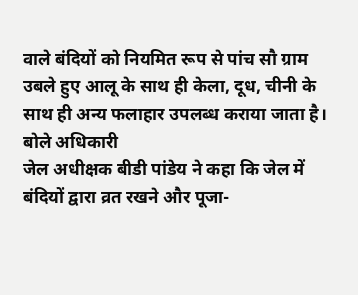वाले बंदियों को नियमित रूप से पांच सौ ग्राम उबले हुए आलू के साथ ही केला, दूध, चीनी के साथ ही अन्य फलाहार उपलब्ध कराया जाता है।
बोले अधिकारी
जेल अधीक्षक बीडी पांडेय ने कहा कि जेल में बंदियों द्वारा व्रत रखने और पूजा-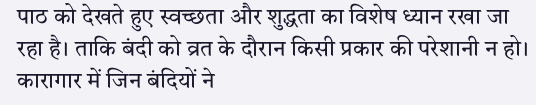पाठ को देखते हुए स्वच्छता और शुद्धता का विशेष ध्यान रखा जा रहा है। ताकि बंदी को व्रत के दौरान किसी प्रकार की परेशानी न हो। कारागार में जिन बंदियों ने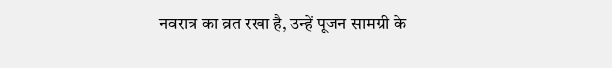नवरात्र का व्रत रखा है, उन्हें पूजन सामग्री के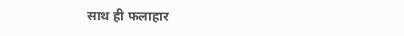साथ ही फलाहार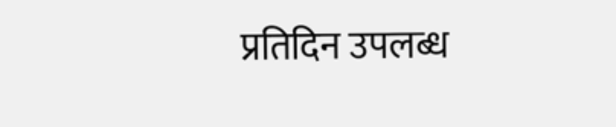प्रतिदिन उपलब्ध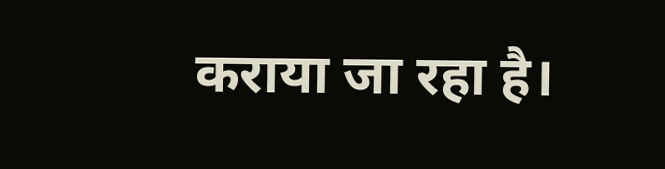कराया जा रहा है।